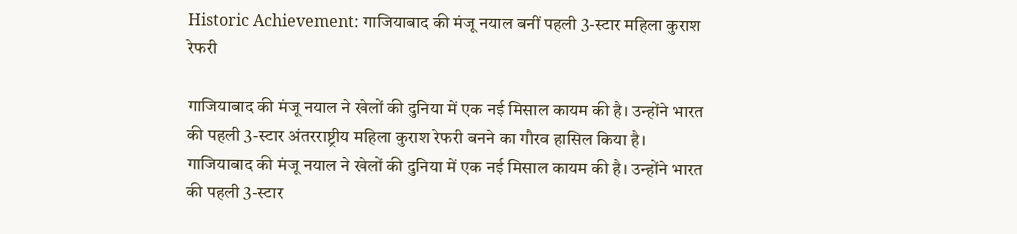Historic Achievement: गाजियाबाद की मंजू नयाल बनीं पहली 3-स्टार महिला कुराश रेफरी

गाजियाबाद की मंजू नयाल ने खेलों की दुनिया में एक नई मिसाल कायम की है। उन्होंने भारत की पहली 3-स्टार अंतरराष्ट्रीय महिला कुराश रेफरी बनने का गौरव हासिल किया है।
गाजियाबाद की मंजू नयाल ने खेलों की दुनिया में एक नई मिसाल कायम की है। उन्होंने भारत की पहली 3-स्टार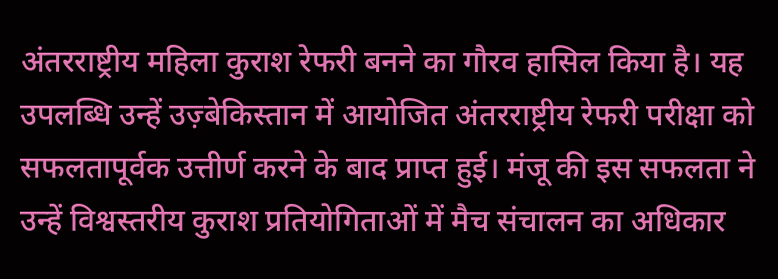अंतरराष्ट्रीय महिला कुराश रेफरी बनने का गौरव हासिल किया है। यह उपलब्धि उन्हें उज़्बेकिस्तान में आयोजित अंतरराष्ट्रीय रेफरी परीक्षा को सफलतापूर्वक उत्तीर्ण करने के बाद प्राप्त हुई। मंजू की इस सफलता ने उन्हें विश्वस्तरीय कुराश प्रतियोगिताओं में मैच संचालन का अधिकार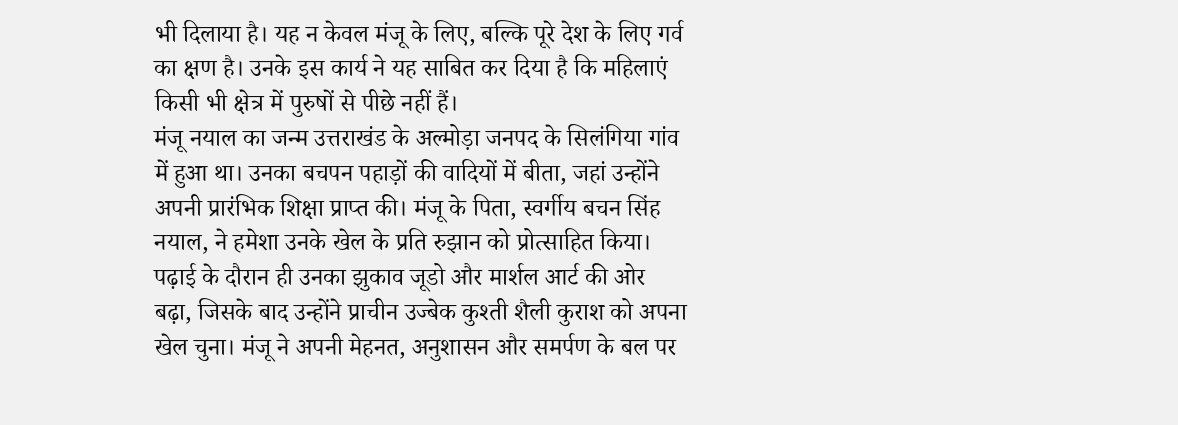भी दिलाया है। यह न केवल मंजू के लिए, बल्कि पूरे देश के लिए गर्व का क्षण है। उनके इस कार्य ने यह साबित कर दिया है कि महिलाएं किसी भी क्षेत्र में पुरुषों से पीछे नहीं हैं।
मंजू नयाल का जन्म उत्तराखंड के अल्मोड़ा जनपद के सिलंगिया गांव में हुआ था। उनका बचपन पहाड़ों की वादियों में बीता, जहां उन्होंने अपनी प्रारंभिक शिक्षा प्राप्त की। मंजू के पिता, स्वर्गीय बचन सिंह नयाल, ने हमेशा उनके खेल के प्रति रुझान को प्रोत्साहित किया। पढ़ाई के दौरान ही उनका झुकाव जूडो और मार्शल आर्ट की ओर बढ़ा, जिसके बाद उन्होंने प्राचीन उज्बेक कुश्ती शैली कुराश को अपना खेल चुना। मंजू ने अपनी मेहनत, अनुशासन और समर्पण के बल पर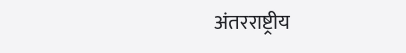अंतरराष्ट्रीय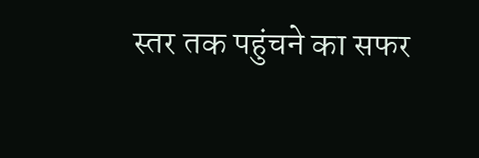स्तर तक पहुंचने का सफर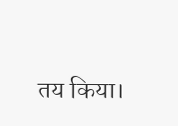तय किया।